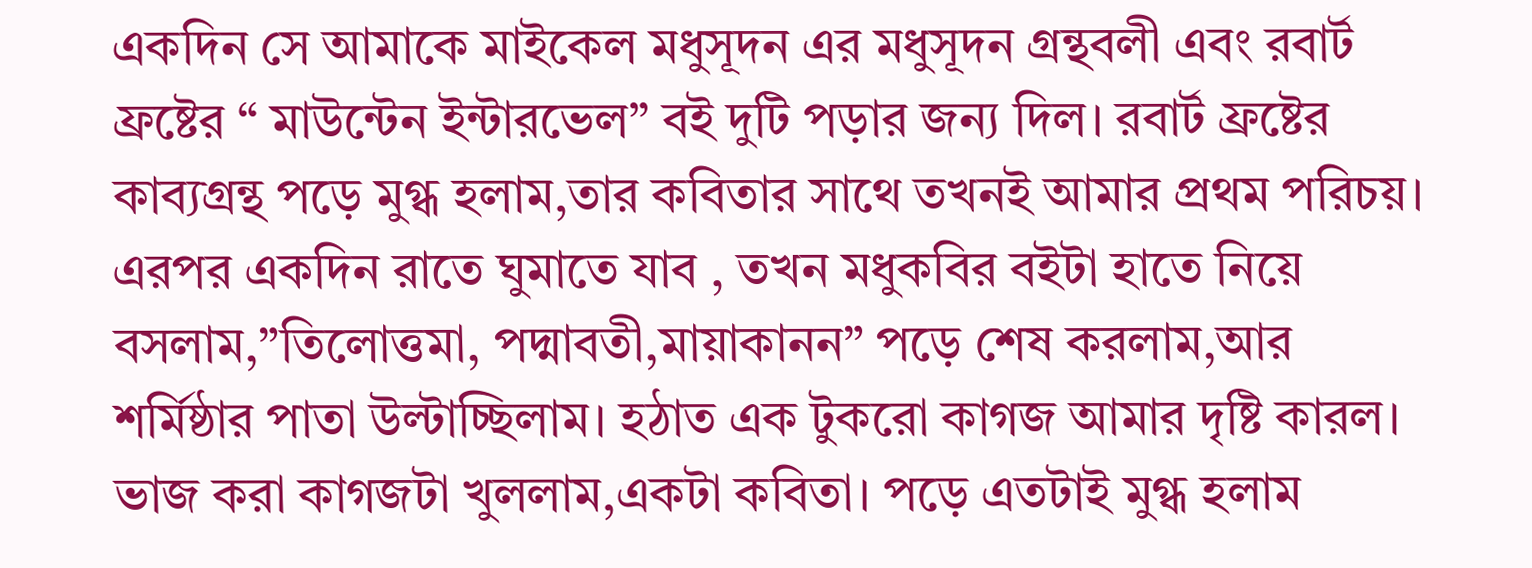একদিন সে আমাকে মাইকেল মধুসূদন এর মধুসূদন গ্রন্থবলী এবং রবার্ট ফ্রষ্টের “ মাউন্টেন ইন্টারভেল” বই দুটি পড়ার জন্য দিল। রবার্ট ফ্রষ্টের কাব্যগ্রন্থ পড়ে মুগ্ধ হলাম,তার কবিতার সাথে তখনই আমার প্রথম পরিচয়। এরপর একদিন রাতে ঘুমাতে যাব , তখন মধুকবির বইটা হাতে নিয়ে বসলাম,”তিলোত্তমা, পদ্মাবতী,মায়াকানন” পড়ে শেষ করলাম,আর শর্মিষ্ঠার পাতা উল্টাচ্ছিলাম। হঠাত এক টুকরো কাগজ আমার দৃষ্টি কারল। ভাজ করা কাগজটা খুললাম,একটা কবিতা। পড়ে এতটাই মুগ্ধ হলাম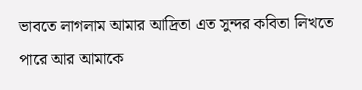ভাবতে লাগলাম আমার আদ্রিতা এত সুন্দর কবিতা লিখতে পারে আর আমাকে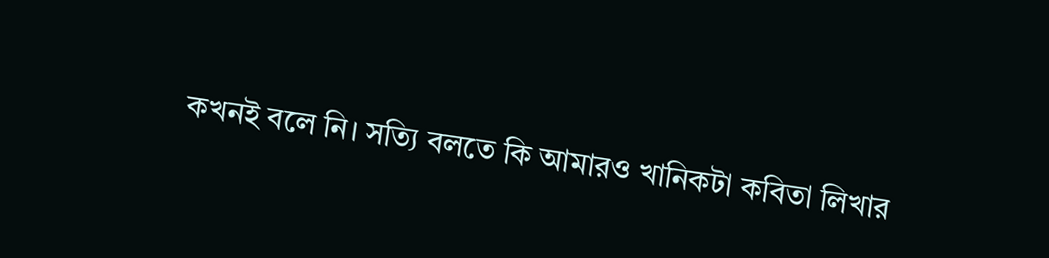কখনই বলে নি। সত্যি বলতে কি আমারও খানিকটা কবিতা লিখার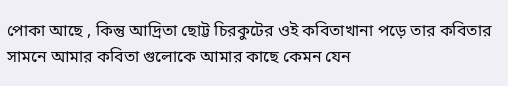পোকা আছে , কিন্তু আদ্রিতা ছোট্ট চিরকুটের ওই কবিতাখানা পড়ে তার কবিতার সামনে আমার কবিতা গুলোকে আমার কাছে কেমন যেন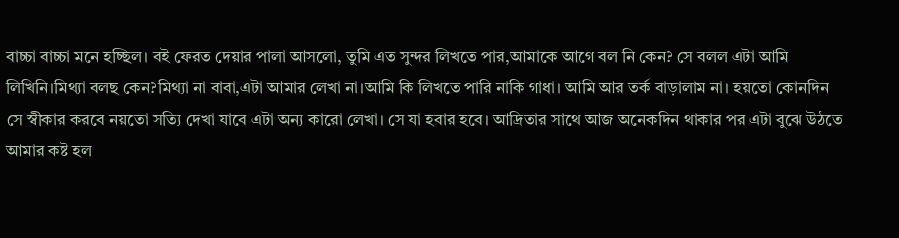বাচ্চা বাচ্চা মনে হচ্ছিল। বই ফেরত দেয়ার পালা আসলো, তুমি এত সুন্দর লিখতে পার,আমাকে আগে বল নি কেন? সে বলল এটা আমি লিখিনি।মিথ্যা বলছ কেন?মিথ্যা না বাবা,এটা আমার লেখা না।আমি কি লিখতে পারি নাকি গাধা। আমি আর তর্ক বাড়ালাম না। হয়তো কোনদিন সে স্বীকার করবে নয়তো সত্যি দেখা যাবে এটা অন্য কারো লেখা। সে যা হবার হবে। আদ্রিতার সাথে আজ অনেকদিন থাকার পর এটা বুঝে উঠতে আমার কষ্ট হল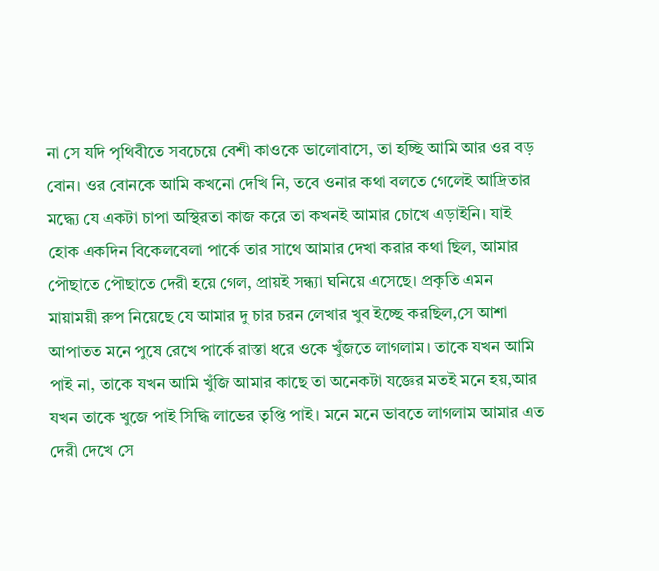না সে যদি পৃথিবীতে সবচেয়ে বেশী কাওকে ভালোবাসে, তা হচ্ছি আমি আর ওর বড় বোন। ওর বোনকে আমি কখনো দেখি নি, তবে ওনার কথা বলতে গেলেই আদ্রিতার মদ্ধ্যে যে একটা চাপা অস্থিরতা কাজ করে তা কখনই আমার চোখে এড়াইনি। যাই হোক একদিন বিকেলবেলা পার্কে তার সাথে আমার দেখা করার কথা ছিল, আমার পৌছাতে পৌছাতে দেরী হয়ে গেল, প্রায়ই সন্ধ্যা ঘনিয়ে এসেছে। প্রকৃতি এমন মায়াময়ী রুপ নিয়েছে যে আমার দু চার চরন লেখার খুব ইচ্ছে করছিল,সে আশা আপাতত মনে পুষে রেখে পার্কে রাস্তা ধরে ওকে খুঁজতে লাগলাম। তাকে যখন আমি পাই না, তাকে যখন আমি খুঁজি আমার কাছে তা অনেকটা যজ্ঞের মতই মনে হয়,আর যখন তাকে খুজে পাই সিদ্ধি লাভের তৃপ্তি পাই। মনে মনে ভাবতে লাগলাম আমার এত দেরী দেখে সে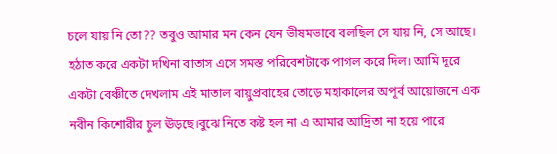চলে যায় নি তো?? তবুও আমার মন কেন যেন ভীষমভাবে বলছিল সে যায় নি, সে আছে। হঠাত করে একটা দখিনা বাতাস এসে সমস্ত পরিবেশটাকে পাগল করে দিল। আমি দূরে একটা বেঞ্চীতে দেখলাম এই মাতাল বায়ুপ্রবাহের তোড়ে মহাকালের অপূর্ব আয়োজনে এক নবীন কিশোরীর চুল ঊড়ছে।বুঝে নিতে কষ্ট হল না এ আমার আদ্রিতা না হয়ে পারে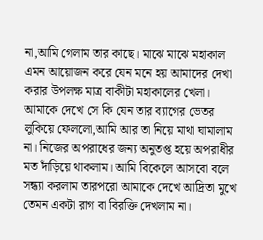না,আমি গেলাম তার কাছে। মাঝে মাঝে মহাকাল এমন আয়োজন করে যেন মনে হয় আমাদের দেখা করার উপলক্ষ মাত্র বাকীটা মহাকালের খেলা। আমাকে দেখে সে কি যেন তার ব্যাগের ভেতর লুকিয়ে ফেললো,আমি আর তা নিয়ে মাথা ঘামালাম না। নিজের অপরাধের জন্য অনুতপ্ত হয়ে অপরাধীর মত দাঁড়িয়ে থাকলাম। আমি বিকেলে আসবো বলে সন্ধ্যা করলাম তারপরো আমাকে দেখে আদ্রিতা মুখে তেমন একটা রাগ বা বিরক্তি দেখলাম না।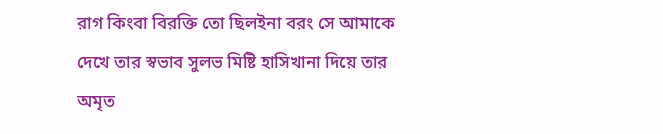রাগ কিংবা বিরক্তি তো ছিলইনা বরং সে আমাকে দেখে তার স্বভাব সুলভ মিষ্টি হাসিখানা দিয়ে তার অমৃত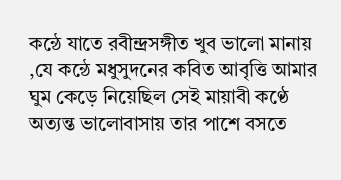কন্ঠে যাতে রবীন্দ্রসঙ্গীত খুব ভালো মানায় ,যে কন্ঠে মধুসুদনের কবিত আবৃত্তি আমার ঘুম কেড়ে নিয়েছিল সেই মায়াবী কণ্ঠে অত্যন্ত ভালোবাসায় তার পাশে বসতে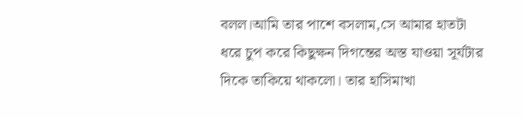বলল।আমি তার পাশে বসলাম,সে আমার হাতটা ধরে চুপ করে কিছুক্ষন দিগন্তের অস্ত যাওয়া সূর্যটার দিকে তাকিয়ে থাকলো। তার হাসিমাখা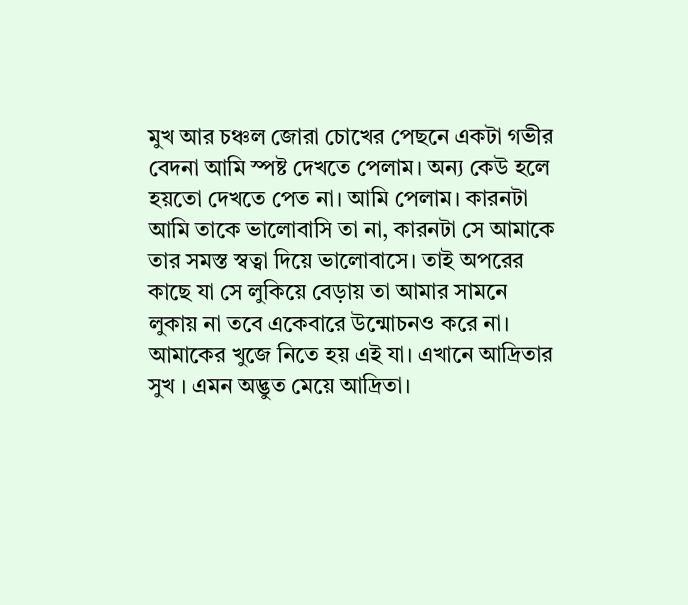মুখ আর চঞ্চল জোরা চোখের পেছনে একটা গভীর বেদনা আমি স্পষ্ট দেখতে পেলাম। অন্য কেউ হলে হয়তো দেখতে পেত না। আমি পেলাম। কারনটা আমি তাকে ভালোবাসি তা না, কারনটা সে আমাকে তার সমস্ত স্বত্বা দিয়ে ভালোবাসে। তাই অপরের কাছে যা সে লুকিয়ে বেড়ায় তা আমার সামনে লুকায় না তবে একেবারে উন্মোচনও করে না। আমাকের খুজে নিতে হয় এই যা। এখানে আদ্রিতার সুখ । এমন অদ্ভুত মেয়ে আদ্রিতা।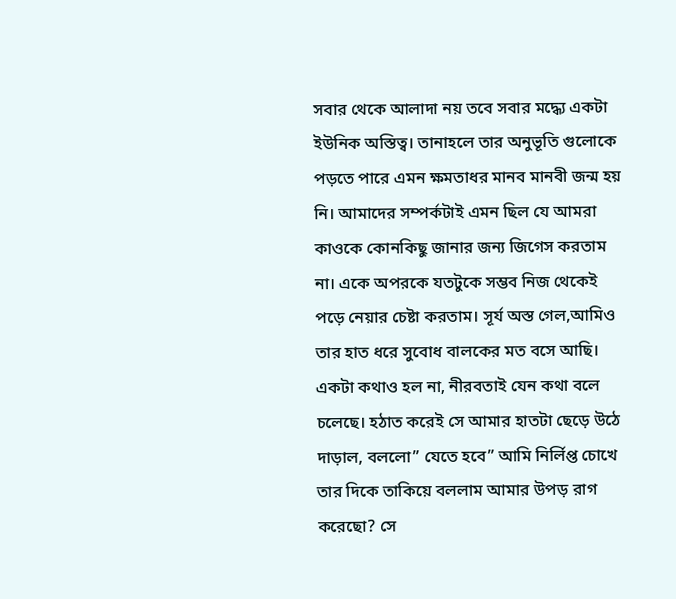সবার থেকে আলাদা নয় তবে সবার মদ্ধ্যে একটা ইউনিক অস্তিত্ব। তানাহলে তার অনুভূতি গুলোকে পড়তে পারে এমন ক্ষমতাধর মানব মানবী জন্ম হয় নি। আমাদের সম্পর্কটাই এমন ছিল যে আমরা কাওকে কোনকিছু জানার জন্য জিগেস করতাম না। একে অপরকে যতটুকে সম্ভব নিজ থেকেই পড়ে নেয়ার চেষ্টা করতাম। সূর্য অস্ত গেল,আমিও তার হাত ধরে সুবোধ বালকের মত বসে আছি। একটা কথাও হল না, নীরবতাই যেন কথা বলে চলেছে। হঠাত করেই সে আমার হাতটা ছেড়ে উঠে দাড়াল, বললো” যেতে হবে” আমি নির্লিপ্ত চোখে তার দিকে তাকিয়ে বললাম আমার উপড় রাগ করেছো? সে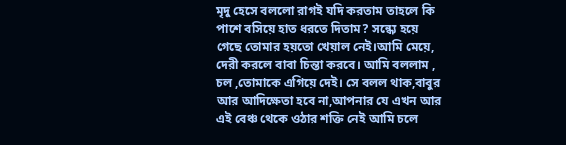মৃদু হেসে বললো রাগই যদি করতাম তাহলে কি পাশে বসিয়ে হাত ধরতে দিতাম? সন্ধ্যে হয়ে গেছে তোমার হয়তো খেয়াল নেই।আমি মেয়ে, দেরী করলে বাবা চিন্তা করবে। আমি বললাম , চল ,তোমাকে এগিয়ে দেই। সে বলল থাক,বাবুর আর আদিক্ষেতা হবে না,আপনার যে এখন আর এই বেঞ্চ থেকে ওঠার শক্তি নেই আমি চলে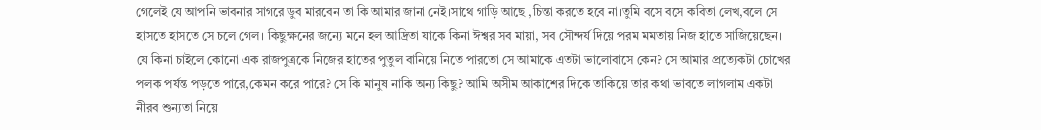গেলেই যে আপনি ভাবনার সাগরে ডুব মারবেন তা কি আমার জানা নেই।সাথে গাড়ি আছে ,চিন্তা করতে হবে না।তুমি বসে বসে কবিতা লেখ,বলে সে হাসতে হাসতে সে চলে গেল। কিছুক্ষনের জন্যে মনে হল আদ্রিতা যাকে কিনা ঈশ্বর সব মায়া, সব সৌন্দর্য দিয়ে পরম মমতায় নিজ হাতে সাজিয়েছেন। যে কিনা চাইলে কোনো এক রাজপুত্রকে নিজের হাতের পুতুল বানিয়ে নিতে পারতো সে আমাকে এতটা ভালোবাসে কেন? সে আমার প্রত্যেকটা চোখের পলক পর্যন্ত পড়তে পারে,কেমন করে পারে? সে কি মানুষ নাকি অন্য কিছু? আমি অসীম আকাশের দিকে তাকিয়ে তার কথা ভাবতে লাগলাম একটা নীরব শুন্যতা নিয়ে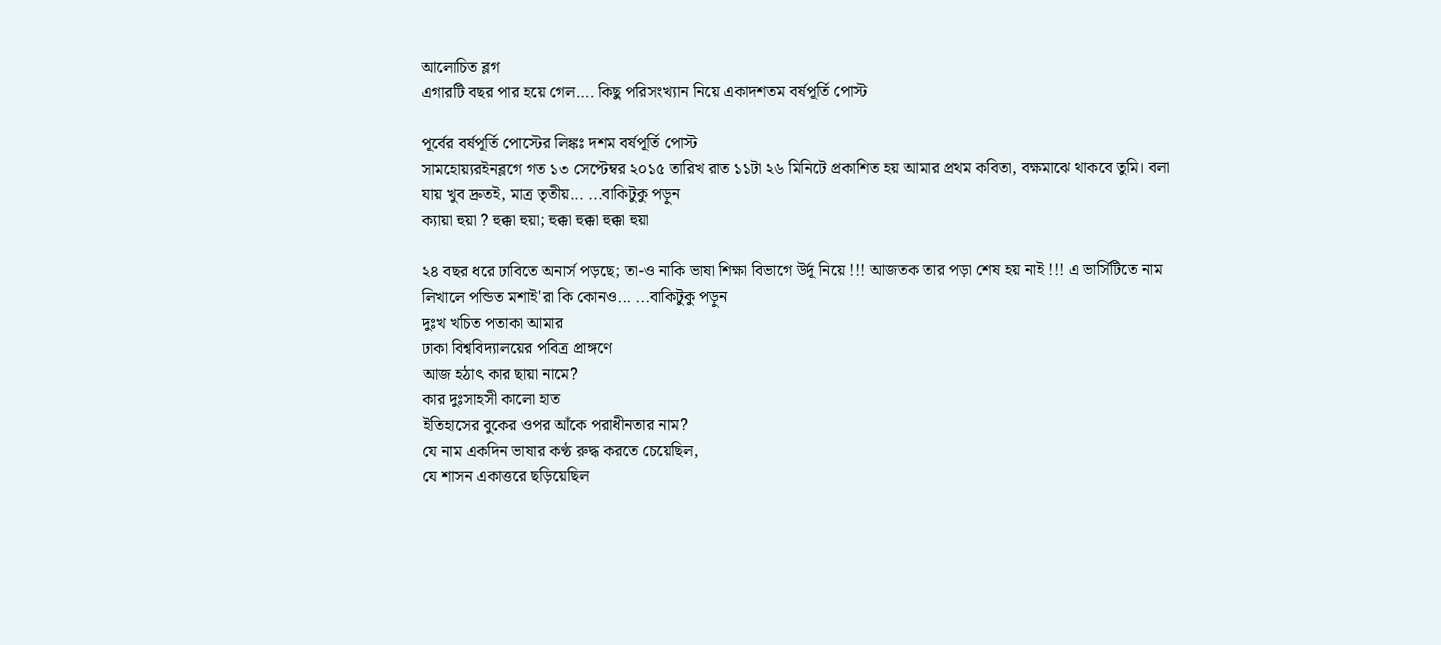আলোচিত ব্লগ
এগারটি বছর পার হয়ে গেল…. কিছু পরিসংখ্যান নিয়ে একাদশতম বর্ষপূর্তি পোস্ট

পূর্বের বর্ষপূর্তি পোস্টের লিঙ্কঃ দশম বর্ষপূর্তি পোস্ট
সামহোয়্যরইনব্লগে গত ১৩ সেপ্টেম্বর ২০১৫ তারিখ রাত ১১টা ২৬ মিনিটে প্রকাশিত হয় আমার প্রথম কবিতা, বক্ষমাঝে থাকবে তুমি। বলা যায় খুব দ্রুতই, মাত্র তৃতীয়... ...বাকিটুকু পড়ুন
ক্যায়া হুয়া ? হুক্কা হুয়া; হুক্কা হুক্কা হুক্কা হুয়া

২৪ বছর ধরে ঢাবিতে অনার্স পড়ছে; তা-ও নাকি ভাষা শিক্ষা বিভাগে উর্দূ নিয়ে !!! আজতক তার পড়া শেষ হয় নাই !!! এ ভার্সিটিতে নাম লিখালে পন্ডিত মশাই'রা কি কোনও... ...বাকিটুকু পড়ুন
দুঃখ খচিত পতাকা আমার
ঢাকা বিশ্ববিদ্যালয়ের পবিত্র প্রাঙ্গণে
আজ হঠাৎ কার ছায়া নামে?
কার দুঃসাহসী কালো হাত
ইতিহাসের বুকের ওপর আঁকে পরাধীনতার নাম?
যে নাম একদিন ভাষার কণ্ঠ রুদ্ধ করতে চেয়েছিল,
যে শাসন একাত্তরে ছড়িয়েছিল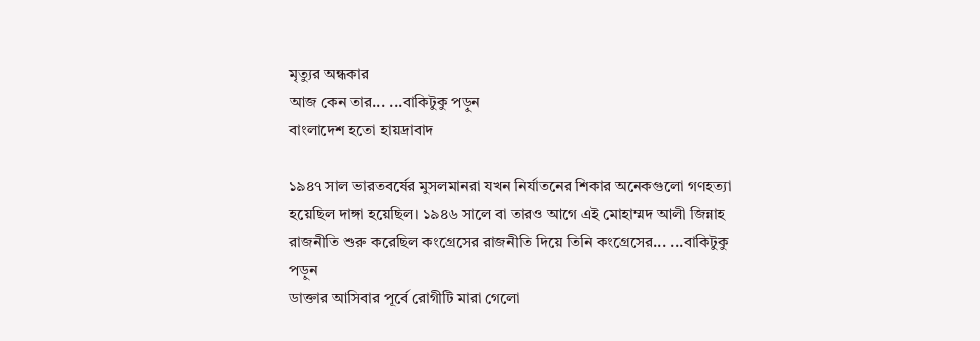মৃত্যুর অন্ধকার
আজ কেন তার... ...বাকিটুকু পড়ুন
বাংলাদেশ হতো হায়দ্রাবাদ

১৯৪৭ সাল ভারতবর্ষের মুসলমানরা যখন নির্যাতনের শিকার অনেকগুলো গণহত্যা হয়েছিল দাঙ্গা হয়েছিল। ১৯৪৬ সালে বা তারও আগে এই মোহাম্মদ আলী জিন্নাহ রাজনীতি শুরু করেছিল কংগ্রেসের রাজনীতি দিয়ে তিনি কংগ্রেসের... ...বাকিটুকু পড়ুন
ডাক্তার আসিবার পূর্বে রোগীটি মারা গেলো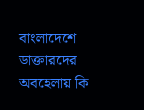বাংলাদেশে ডাক্তারদের অবহেলায় কি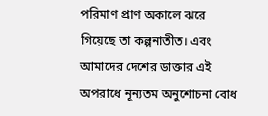পরিমাণ প্রাণ অকালে ঝরে গিয়েছে তা কল্পনাতীত। এবং আমাদের দেশের ডাক্তার এই অপরাধে নূন্যতম অনুশোচনা বোধ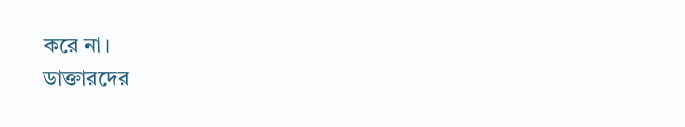করে না।
ডাক্তারদের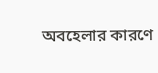অবহেলার কারণে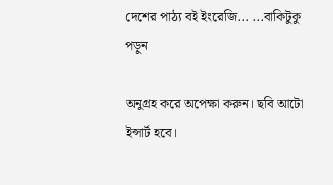দেশের পাঠ্য বই ইংরেজি... ...বাকিটুকু পড়ুন

অনুগ্রহ করে অপেক্ষা করুন। ছবি আটো ইন্সার্ট হবে।